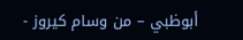أبوظبي – من وسام كيروز -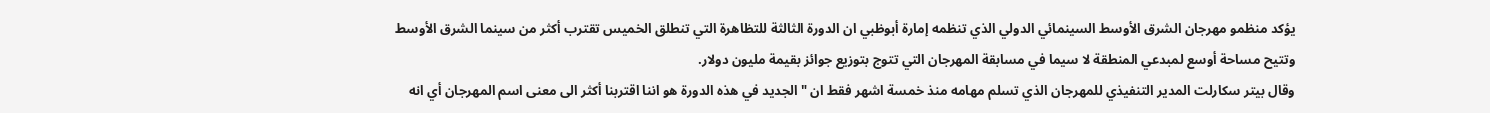يؤكد منظمو مهرجان الشرق الأوسط السينمائي الدولي الذي تنظمه إمارة أبوظبي ان الدورة الثالثة للتظاهرة التي تنطلق الخميس تقترب أكثر من سينما الشرق الأوسط وتتيح مساحة أوسع لمبدعي المنطقة لا سيما في مسابقة المهرجان التي تتوج بتوزيع جوائز بقيمة مليون دولار.
وقال بيتر سكارلت المدير التنفيذي للمهرجان الذي تسلم مهامه منذ خمسة اشهر فقط ان "الجديد في هذه الدورة هو اننا اقتربنا أكثر الى معنى اسم المهرجان أي انه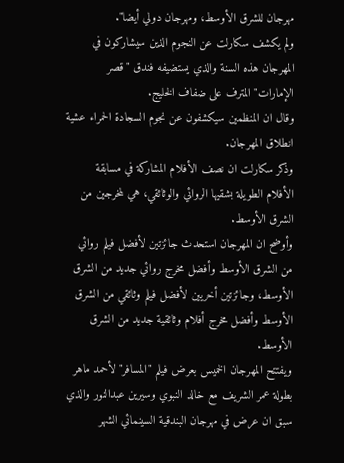مهرجان للشرق الأوسط، ومهرجان دولي أيضا".
ولم يكشف سكارلت عن النجوم الذين سيشاركون في المهرجان هذه السنة والذي يستضيفه فندق "قصر الإمارات" المترف على ضفاف الخليج.
وقال ان المنظمين سيكشفون عن نجوم السجادة الحمراء عشية انطلاق المهرجان.
وذكر سكارلت ان نصف الأفلام المشاركة في مسابقة الأفلام الطويلة بشقيها الروائي والوثائقي، هي لمخرجين من الشرق الأوسط.
وأوضح ان المهرجان استحدث جائزتين لأفضل فيلم روائي من الشرق الأوسط وأفضل مخرج روائي جديد من الشرق الأوسط، وجائزتين أخريين لأفضل فيلم وثائقي من الشرق الأوسط وأفضل مخرج أفلام وثائقية جديد من الشرق الأوسط.
ويفتتح المهرجان الخميس بعرض فيلم "المسافر" لأحمد ماهر بطولة عمر الشريف مع خالد النبوي وسيرين عبدالنور والذي سبق ان عرض في مهرجان البندقية السينمائي الشهر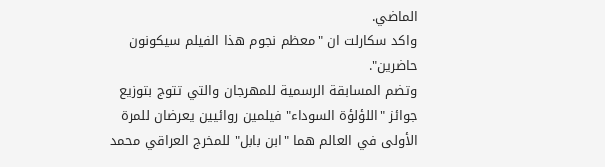الماضي.
واكد سكارلت ان "معظم نجوم هذا الفيلم سيكونون حاضرين".
وتضم المسابقة الرسمية للمهرجان والتي تتوج بتوزيع جوائز "اللؤلؤة السوداء" فيلمين روائيين يعرضان للمرة الأولى في العالم هما "ابن بابل" للمخرج العراقي محمد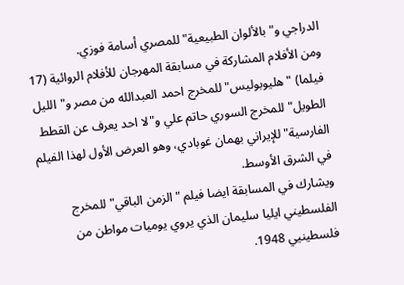الدراجي و"بالألوان الطبيعية" للمصري أسامة فوزي.
ومن الأفلام المشاركة في مسابقة المهرجان للأفلام الروائية (17 فيلما) "هليوبوليس" للمخرج احمد العبدالله من مصر و"الليل الطويل" للمخرج السوري حاتم علي و"لا احد يعرف عن القطط الفارسية" للإيراني بهمان غوبادي، وهو العرض الأول لهذا الفيلم في الشرق الأوسط.
ويشارك في المسابقة ايضا فيلم "الزمن الباقي" للمخرج الفلسطيني ايليا سليمان الذي يروي يوميات مواطن من فلسطينيي 1948.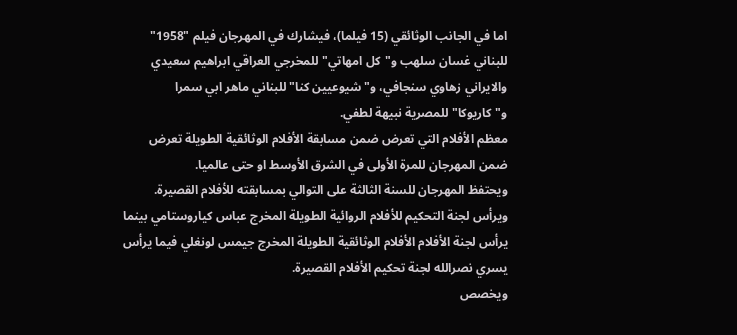اما في الجانب الوثائقي (15 فيلما)، فيشارك في المهرجان فيلم "1958" للبناني غسان سلهب و"كل امهاتي" للمخرجي العراقي ابراهيم سعيدي والايراني زهاوي سنجافي، و"شيوعيين كنا" للبناني ماهر ابي سمرا و"كاريوكا" للمصرية نبيهة لطفي.
معظم الأفلام التي تعرض ضمن مسابقة الأفلام الوثائقية الطويلة تعرض ضمن المهرجان للمرة الأولى في الشرق الأوسط او حتى عالميا.
ويحتفظ المهرجان للسنة الثالثة على التوالي بمسابقته للأفلام القصيرة.
ويرأس لجنة التحكيم للأفلام الروائية الطويلة المخرج عباس كياروستامي بينما يرأس لجنة الأفلام الأفلام الوثائقية الطويلة المخرج جيمس لونغلي فيما يرأس يسري نصرالله لجنة تحكيم الأفلام القصيرة.
ويخصص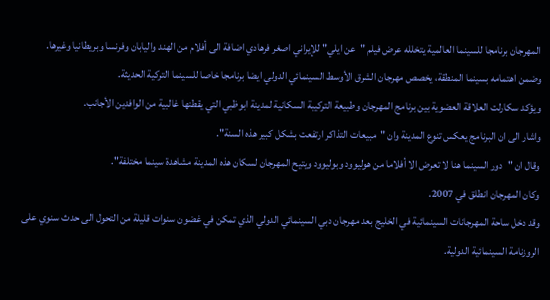المهرجان برنامجا للسينما العالمية يتخلله عرض فيلم "عن ايلي" للإيراني اصغر فرهادي اضافة الى أفلام من الهند واليابان وفرنسا وبريطانيا وغيرها.
وضمن اهتمامه بسينما المنطقة، يخصص مهرجان الشرق الأوسط السينمائي الدولي ايضا برنامجا خاصا للسينما التركية الحديثة.
ويؤكد سكارلت العلاقة العضوية بين برنامج المهرجان وطبيعة التركيبة السكانية لمدينة ابوظبي التي يقطنها غالبية من الوافدين الأجانب.
واشار الى ان البرنامج يعكس تنوع المدينة وان "مبيعات التذاكر ارتفعت بشكل كبير هذه السنة".
وقال ان "دور السينما هنا لا تعرض الا أفلاما من هوليوود وبوليوود ويتيح المهرجان لسكان هذه المدينة مشاهدة سينما مختلفة".
وكان المهرجان انطلق في 2007.
وقد دخل ساحة المهرجانات السينمائية في الخليج بعد مهرجان دبي السينمائي الدولي الذي تمكن في غضون سنوات قليلة من التحول الى حدث سنوي على الروزنامة السينمائية الدولية.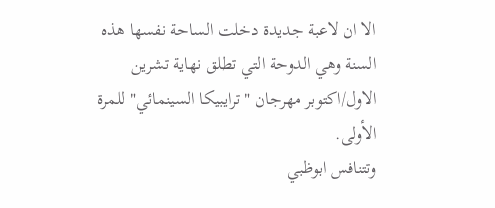الا ان لاعبة جديدة دخلت الساحة نفسها هذه السنة وهي الدوحة التي تطلق نهاية تشرين الاول/اكتوبر مهرجان "ترايبيكا السينمائي" للمرة الأولى.
وتتنافس ابوظبي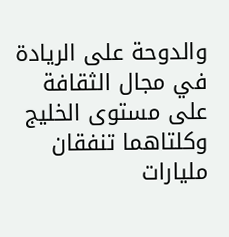والدوحة على الريادة في مجال الثقافة على مستوى الخليج وكلتاهما تنفقان مليارات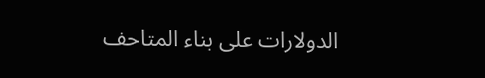الدولارات على بناء المتاحف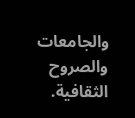والجامعات والصروح الثقافية.